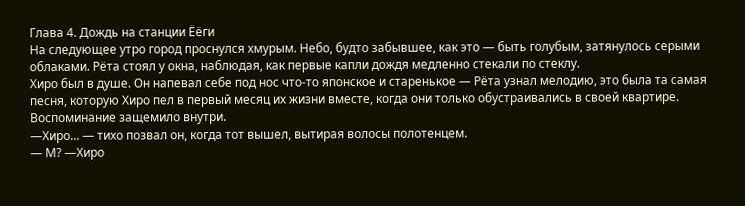Глава 4. Дождь на станции Ёёги
На следующее утро город проснулся хмурым. Небо, будто забывшее, как это — быть голубым, затянулось серыми облаками. Рёта стоял у окна, наблюдая, как первые капли дождя медленно стекали по стеклу.
Хиро был в душе. Он напевал себе под нос что-то японское и старенькое — Рёта узнал мелодию, это была та самая песня, которую Хиро пел в первый месяц их жизни вместе, когда они только обустраивались в своей квартире. Воспоминание защемило внутри.
—Хиро... — тихо позвал он, когда тот вышел, вытирая волосы полотенцем.
— М? —Хиро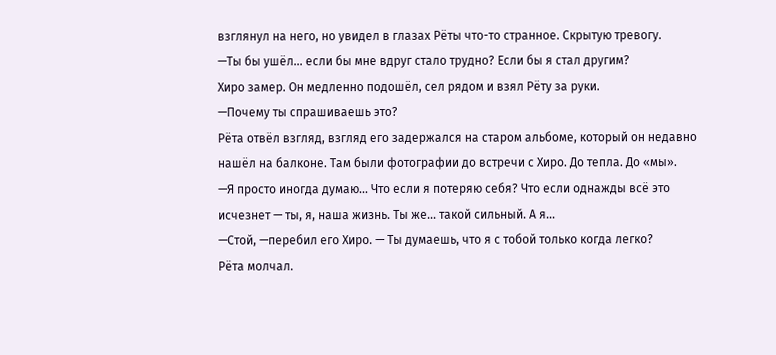взглянул на него, но увидел в глазах Рёты что-то странное. Скрытую тревогу.
—Ты бы ушёл... если бы мне вдруг стало трудно? Если бы я стал другим?
Хиро замер. Он медленно подошёл, сел рядом и взял Рёту за руки.
—Почему ты спрашиваешь это?
Рёта отвёл взгляд, взгляд его задержался на старом альбоме, который он недавно нашёл на балконе. Там были фотографии до встречи с Хиро. До тепла. До «мы».
—Я просто иногда думаю... Что если я потеряю себя? Что если однажды всё это исчезнет — ты, я, наша жизнь. Ты же... такой сильный. А я...
—Стой, —перебил его Хиро. — Ты думаешь, что я с тобой только когда легко?
Рёта молчал.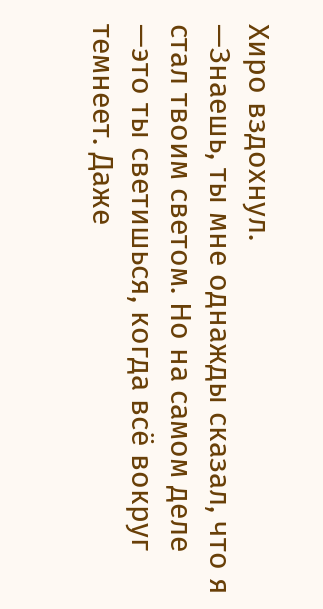Хиро вздохнул.
—Знаешь, ты мне однажды сказал, что я стал твоим светом. Но на самом деле —это ты светишься, когда всё вокруг темнеет. Даже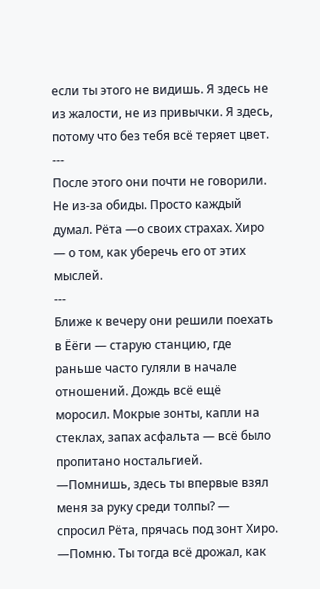если ты этого не видишь. Я здесь не из жалости, не из привычки. Я здесь, потому что без тебя всё теряет цвет.
---
После этого они почти не говорили. Не из-за обиды. Просто каждый думал. Рёта —о своих страхах. Хиро — о том, как уберечь его от этих мыслей.
---
Ближе к вечеру они решили поехать в Ёёги — старую станцию, где раньше часто гуляли в начале отношений. Дождь всё ещё моросил. Мокрые зонты, капли на стеклах, запах асфальта — всё было пропитано ностальгией.
—Помнишь, здесь ты впервые взял меня за руку среди толпы? — спросил Рёта, прячась под зонт Хиро.
—Помню. Ты тогда всё дрожал, как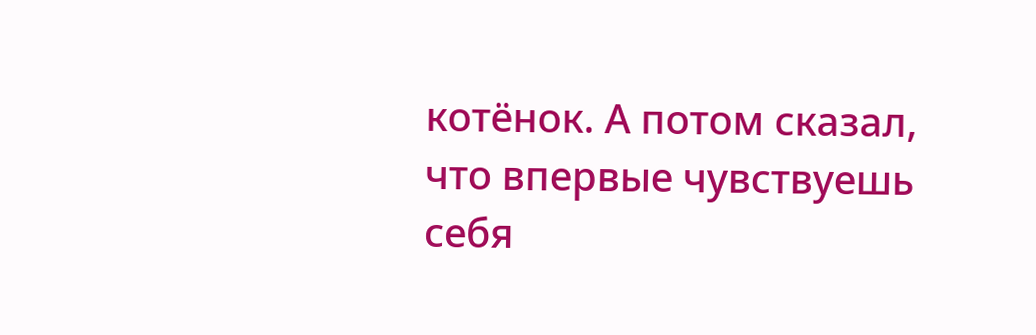котёнок. А потом сказал, что впервые чувствуешь себя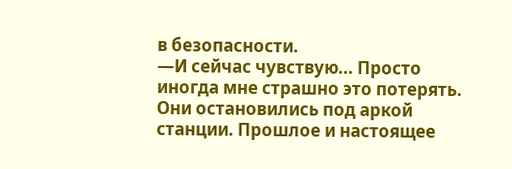в безопасности.
—И сейчас чувствую... Просто иногда мне страшно это потерять.
Они остановились под аркой станции. Прошлое и настоящее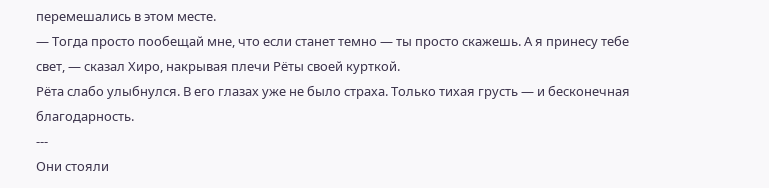перемешались в этом месте.
— Тогда просто пообещай мне, что если станет темно — ты просто скажешь. А я принесу тебе свет, — сказал Хиро, накрывая плечи Рёты своей курткой.
Рёта слабо улыбнулся. В его глазах уже не было страха. Только тихая грусть — и бесконечная благодарность.
---
Они стояли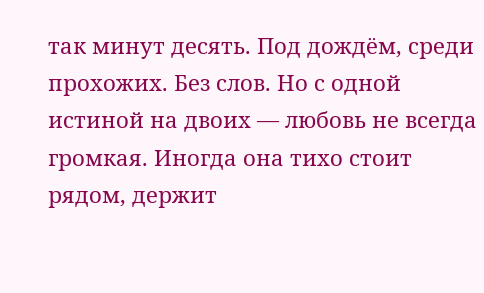так минут десять. Под дождём, среди прохожих. Без слов. Но с одной истиной на двоих — любовь не всегда громкая. Иногда она тихо стоит рядом, держит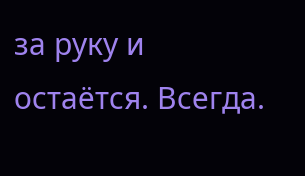за руку и остаётся. Всегда.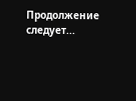Продолжение следует...